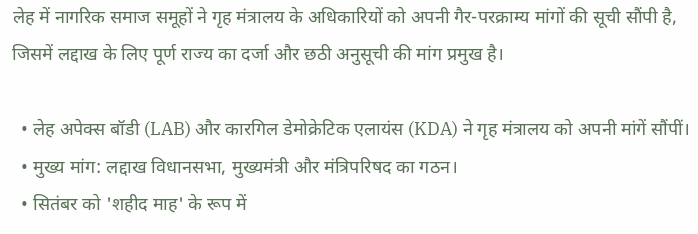लेह में नागरिक समाज समूहों ने गृह मंत्रालय के अधिकारियों को अपनी गैर-परक्राम्य मांगों की सूची सौंपी है, जिसमें लद्दाख के लिए पूर्ण राज्य का दर्जा और छठी अनुसूची की मांग प्रमुख है।

  • लेह अपेक्स बॉडी (LAB) और कारगिल डेमोक्रेटिक एलायंस (KDA) ने गृह मंत्रालय को अपनी मांगें सौंपीं।
  • मुख्य मांग: लद्दाख विधानसभा, मुख्यमंत्री और मंत्रिपरिषद का गठन।
  • सितंबर को 'शहीद माह' के रूप में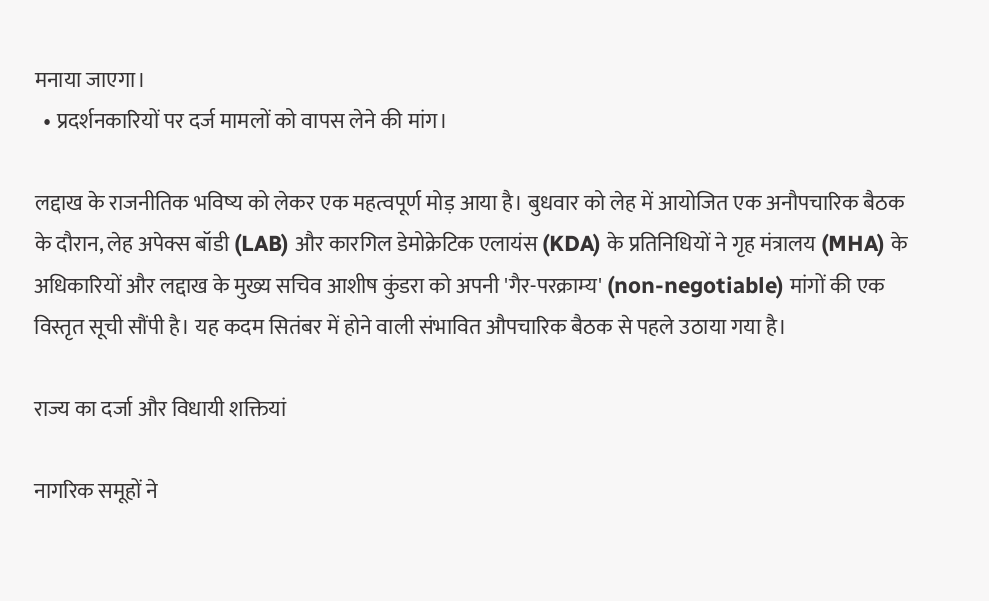मनाया जाएगा।
  • प्रदर्शनकारियों पर दर्ज मामलों को वापस लेने की मांग।

लद्दाख के राजनीतिक भविष्य को लेकर एक महत्वपूर्ण मोड़ आया है। बुधवार को लेह में आयोजित एक अनौपचारिक बैठक के दौरान, लेह अपेक्स बॉडी (LAB) और कारगिल डेमोक्रेटिक एलायंस (KDA) के प्रतिनिधियों ने गृह मंत्रालय (MHA) के अधिकारियों और लद्दाख के मुख्य सचिव आशीष कुंडरा को अपनी 'गैर-परक्राम्य' (non-negotiable) मांगों की एक विस्तृत सूची सौंपी है। यह कदम सितंबर में होने वाली संभावित औपचारिक बैठक से पहले उठाया गया है।

राज्य का दर्जा और विधायी शक्तियां

नागरिक समूहों ने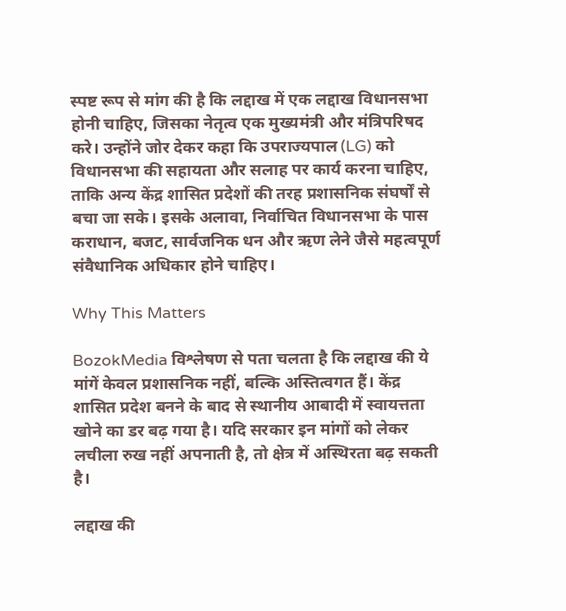स्पष्ट रूप से मांग की है कि लद्दाख में एक लद्दाख विधानसभा होनी चाहिए, जिसका नेतृत्व एक मुख्यमंत्री और मंत्रिपरिषद करे। उन्होंने जोर देकर कहा कि उपराज्यपाल (LG) को विधानसभा की सहायता और सलाह पर कार्य करना चाहिए, ताकि अन्य केंद्र शासित प्रदेशों की तरह प्रशासनिक संघर्षों से बचा जा सके। इसके अलावा, निर्वाचित विधानसभा के पास कराधान, बजट, सार्वजनिक धन और ऋण लेने जैसे महत्वपूर्ण संवैधानिक अधिकार होने चाहिए।

Why This Matters

BozokMedia विश्लेषण से पता चलता है कि लद्दाख की ये मांगें केवल प्रशासनिक नहीं, बल्कि अस्तित्वगत हैं। केंद्र शासित प्रदेश बनने के बाद से स्थानीय आबादी में स्वायत्तता खोने का डर बढ़ गया है। यदि सरकार इन मांगों को लेकर लचीला रुख नहीं अपनाती है, तो क्षेत्र में अस्थिरता बढ़ सकती है।

लद्दाख की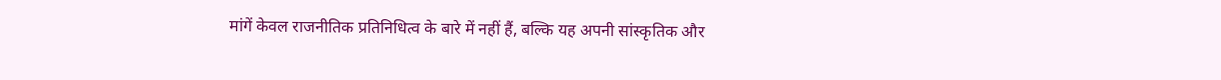मांगें केवल राजनीतिक प्रतिनिधित्व के बारे में नहीं हैं, बल्कि यह अपनी सांस्कृतिक और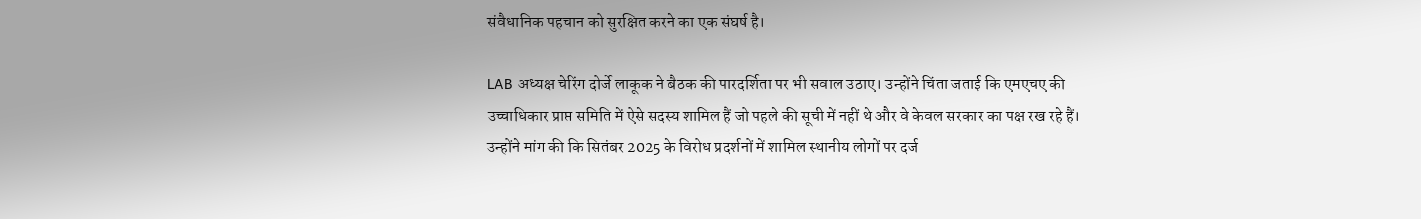संवैधानिक पहचान को सुरक्षित करने का एक संघर्ष है।

LAB अध्यक्ष चेरिंग दोर्जे लाकूक ने बैठक की पारदर्शिता पर भी सवाल उठाए। उन्होंने चिंता जताई कि एमएचए की उच्चाधिकार प्राप्त समिति में ऐसे सदस्य शामिल हैं जो पहले की सूची में नहीं थे और वे केवल सरकार का पक्ष रख रहे हैं। उन्होंने मांग की कि सितंबर 2025 के विरोध प्रदर्शनों में शामिल स्थानीय लोगों पर दर्ज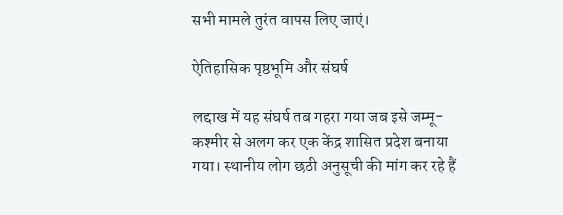सभी मामले तुरंत वापस लिए जाएं।

ऐतिहासिक पृष्ठभूमि और संघर्ष

लद्दाख में यह संघर्ष तब गहरा गया जब इसे जम्मू-कश्मीर से अलग कर एक केंद्र शासित प्रदेश बनाया गया। स्थानीय लोग छठी अनुसूची की मांग कर रहे हैं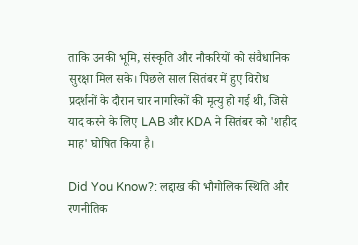ताकि उनकी भूमि, संस्कृति और नौकरियों को संवैधानिक सुरक्षा मिल सके। पिछले साल सितंबर में हुए विरोध प्रदर्शनों के दौरान चार नागरिकों की मृत्यु हो गई थी, जिसे याद करने के लिए LAB और KDA ने सितंबर को 'शहीद माह' घोषित किया है।

Did You Know?: लद्दाख की भौगोलिक स्थिति और रणनीतिक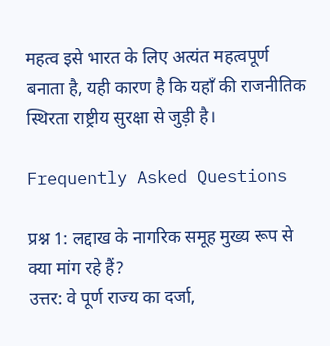महत्व इसे भारत के लिए अत्यंत महत्वपूर्ण बनाता है, यही कारण है कि यहाँ की राजनीतिक स्थिरता राष्ट्रीय सुरक्षा से जुड़ी है।

Frequently Asked Questions

प्रश्न 1: लद्दाख के नागरिक समूह मुख्य रूप से क्या मांग रहे हैं?
उत्तर: वे पूर्ण राज्य का दर्जा,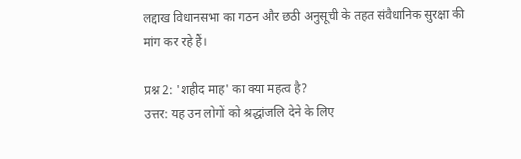लद्दाख विधानसभा का गठन और छठी अनुसूची के तहत संवैधानिक सुरक्षा की मांग कर रहे हैं।

प्रश्न 2: 'शहीद माह' का क्या महत्व है?
उत्तर: यह उन लोगों को श्रद्धांजलि देने के लिए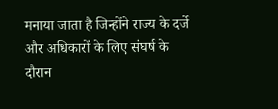मनाया जाता है जिन्होंने राज्य के दर्जे और अधिकारों के लिए संघर्ष के दौरान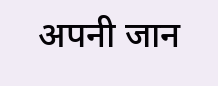अपनी जान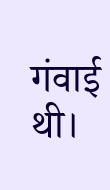गंवाई थी।